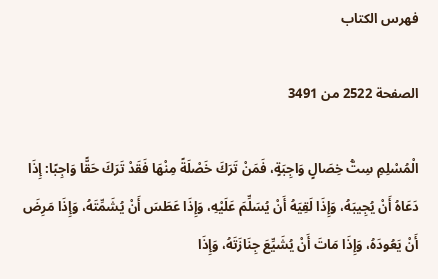فهرس الكتاب

الصفحة 2522 من 3491

الْمُسْلِمِ سِتُّ خِصَالٍ وَاجِبَةٍ، فَمَنْ تَرَكَ خَصْلَةً مِنْهَا فَقَدْ تَرَكَ حَقًّا وَاجِبًا: إِذَا دَعَاهُ أَنْ يُجِيبَهُ، وَإِذَا لَقِيَهُ أَنْ يُسَلِّمَ عَلَيْهِ، وَإِذَا عَطَسَ أَنْ يُشَمِّتَهُ، وَإِذَا مَرِضَ أَنْ يَعُودَهُ، وَإِذَا مَاتَ أَنْ يُشَيِّعَ جِنَازَتَهُ، وَإِذَا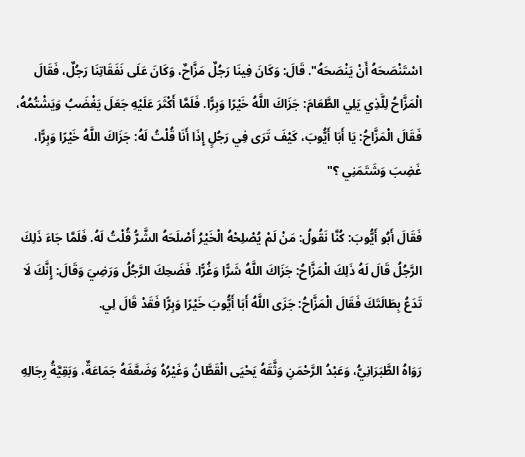اسْتَنْصَحَهُ أَنْ يَنْصَحَهُ". قَالَ: وَكَانَ فِينَا رَجُلٌ مَزَّاحٌ، وَكَانَ عَلَى نَفَقَاتِنَا رَجُلٌ، فَقَالَ الْمَزَّاحُ لِلَّذِي يَلِي الطَّعَامَ: جَزَاكَ اللَّهُ خَيْرًا وَبِرًّا. فَلَمَّا أَكْثَرَ عَلَيْهِ جَعَلَ يَغْضَبُ وَيَشْتُمُهُ، فَقَالَ الْمَزَّاحُ: يَا أَبَا أَيُّوبَ، كَيْفَ تَرَى فِي رَجُلٍ إِذَا أَنَا قُلْتُ لَهُ: جَزَاكَ اللَّهُ خَيْرًا وَبِرًّا، غَضِبَ وَشَتَمَنِي ؟"

فَقَالَ أَبُو أَيُّوبَ: كُنَّا نَقُولُ: مَنْ لَمْ يُصْلِحْهُ الْخَيْرُ أَصْلَحَهُ الشَّرُّ قُلْتُ لَهُ. فَلَمَّا جَاءَ ذَلِكَ الرَّجُلُ قَالَ لَهُ ذَلِكَ الْمَزَّاحُ: جَزَاكَ اللَّهُ شَرًّا وَغُرًّا. فَضَحِكَ الرَّجُلُ وَرَضِيَ وَقَالَ: إِنَّكَ لَا تَدَعُ بِطَالَتَكَ فَقَالَ الْمَزَّاحُ: جَزَى اللَّهُ أَبَا أَيُّوبَ خَيْرًا وَبِرًّا فَقَدْ قَالَ لِي.

رَوَاهُ الطَّبَرَانِيُّ، وَعَبْدُ الرَّحْمَنِ وَثَّقَهُ يَحْيَى الْقَطَّانُ وَغَيْرُهُ وَضَعَّفَهُ جَمَاعَةٌ، وَبَقِيَّةُ رِجَالِهِ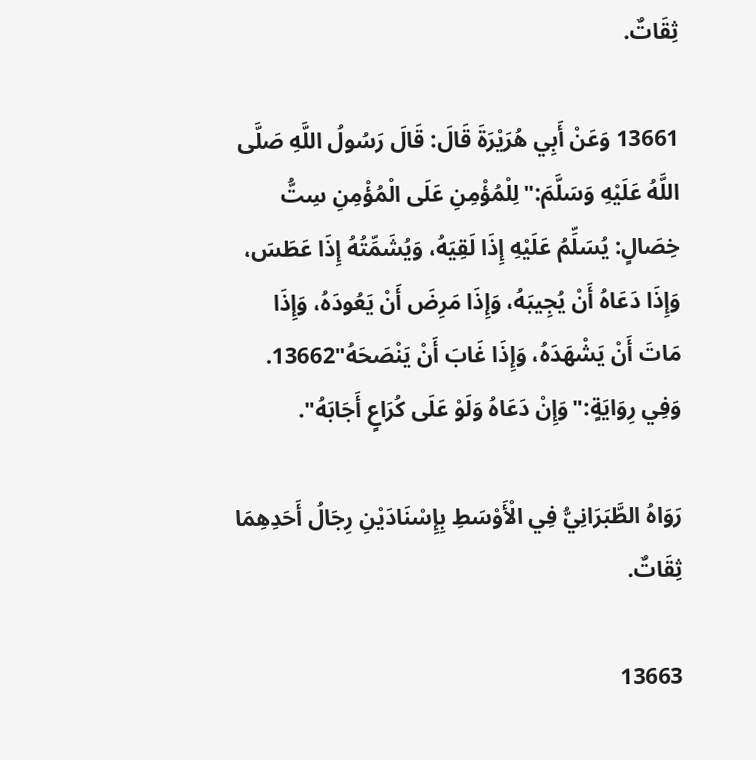ثِقَاتٌ.

13661 وَعَنْ أَبِي هُرَيْرَةَ قَالَ: قَالَ رَسُولُ اللَّهِ صَلَّى اللَّهُ عَلَيْهِ وَسَلَّمَ:"لِلْمُؤْمِنِ عَلَى الْمُؤْمِنِ سِتُّ خِصَالٍ: يُسَلِّمُ عَلَيْهِ إِذَا لَقِيَهُ، وَيُشَمِّتُهُ إِذَا عَطَسَ، وَإِذَا دَعَاهُ أَنْ يُجِيبَهُ، وَإِذَا مَرِضَ أَنْ يَعُودَهُ، وَإِذَا مَاتَ أَنْ يَشْهَدَهُ، وَإِذَا غَابَ أَنْ يَنْصَحَهُ"13662. وَفِي رِوَايَةٍ:"وَإِنْ دَعَاهُ وَلَوْ عَلَى كُرَاعٍ أَجَابَهُ".

رَوَاهُ الطَّبَرَانِيُّ فِي الْأَوْسَطِ بِإِسْنَادَيْنِ رِجَالُ أَحَدِهِمَا ثِقَاتٌ.

13663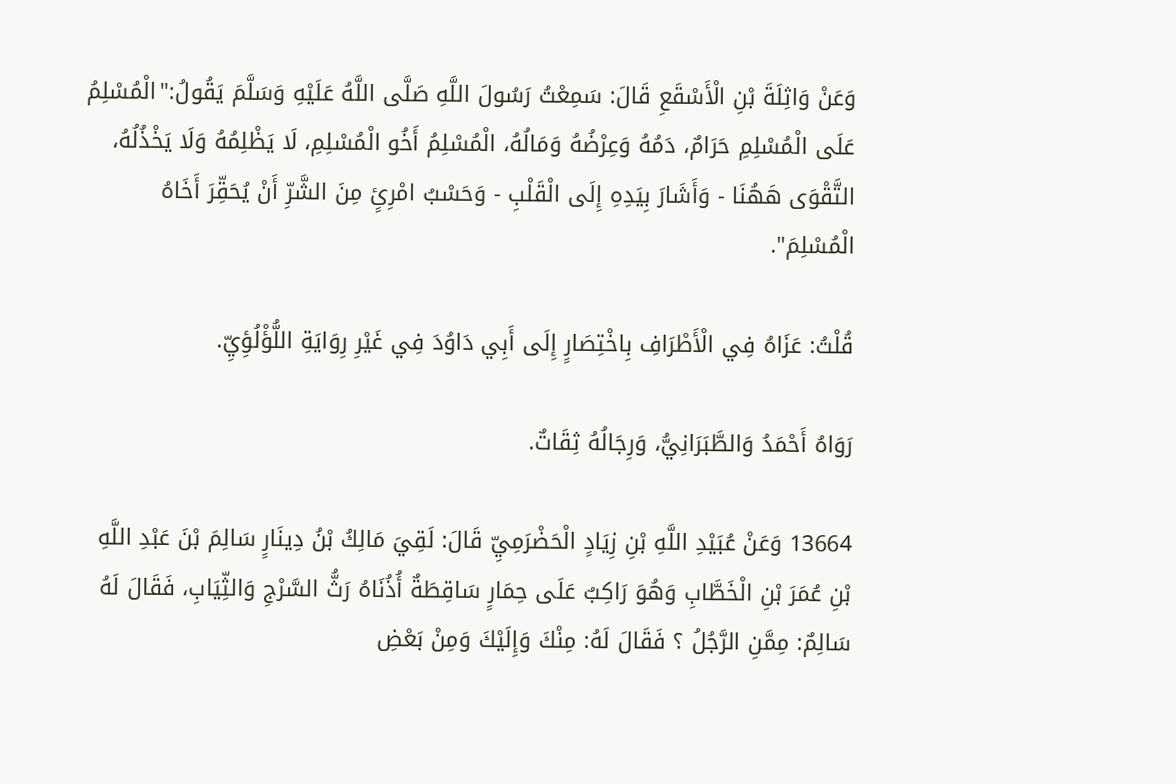وَعَنْ وَاثِلَةَ بْنِ الْأَسْقَعِ قَالَ: سَمِعْتُ رَسُولَ اللَّهِ صَلَّى اللَّهُ عَلَيْهِ وَسَلَّمَ يَقُولُ:"الْمُسْلِمُ عَلَى الْمُسْلِمِ حَرَامٌ، دَمُهُ وَعِرْضُهُ وَمَالُهُ، الْمُسْلِمُ أَخُو الْمُسْلِمِ، لَا يَظْلِمُهُ وَلَا يَخْذُلُهُ، التَّقْوَى هَهُنَا - وَأَشَارَ بِيَدِهِ إِلَى الْقَلْبِ - وَحَسْبُ امْرِئٍ مِنَ الشَّرِّ أَنْ يُحَقِّرَ أَخَاهُ الْمُسْلِمَ".

قُلْتُ: عَزَاهُ فِي الْأَطْرَافِ بِاخْتِصَارٍ إِلَى أَبِي دَاوُدَ فِي غَيْرِ رِوَايَةِ اللُّؤْلُؤِيِّ.

رَوَاهُ أَحْمَدُ وَالطَّبَرَانِيُّ، وَرِجَالُهُ ثِقَاتٌ.

13664 وَعَنْ عُبَيْدِ اللَّهِ بْنِ زِيَادٍ الْحَضْرَمِيِّ قَالَ: لَقِيَ مَالِكُ بْنُ دِينَارٍ سَالِمَ بْنَ عَبْدِ اللَّهِ بْنِ عُمَرَ بْنِ الْخَطَّابِ وَهُوَ رَاكِبٌ عَلَى حِمَارٍ سَاقِطَةٌ أُذُنَاهُ رَثُّ السَّرْجِ وَالثِّيَابِ، فَقَالَ لَهُ سَالِمٌ: مِمَّنِ الرَّجُلُ ؟ فَقَالَ لَهُ: مِنْكَ وَإِلَيْكَ وَمِنْ بَعْضِ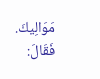مَوَالِيكَ. فَقَالَ: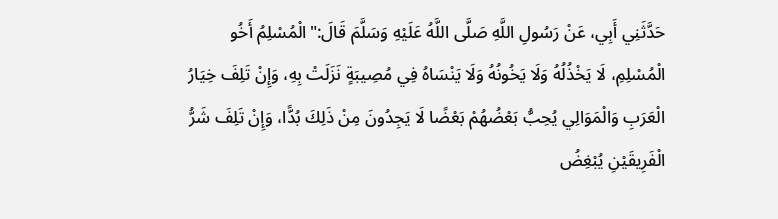حَدَّثَنِي أَبِي، عَنْ رَسُولِ اللَّهِ صَلَّى اللَّهُ عَلَيْهِ وَسَلَّمَ قَالَ:"الْمُسْلِمُ أَخُو الْمُسْلِمِ، لَا يَخْذُلُهُ وَلَا يَخُونُهُ وَلَا يَنْسَاهُ فِي مُصِيبَةٍ نَزَلَتْ بِهِ، وَإِنْ تَلِفَ خِيَارُ الْعَرَبِ وَالْمَوَالِي يُحِبُّ بَعْضُهُمْ بَعْضًا لَا يَجِدُونَ مِنْ ذَلِكَ بُدًّا، وَإِنْ تَلِفَ شَرُّ الْفَرِيقَيْنِ يُبْغِضُ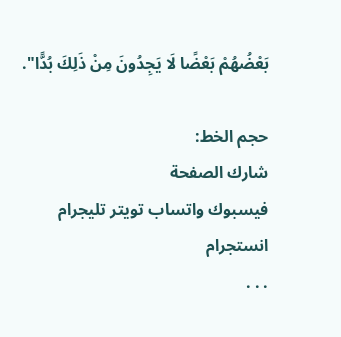بَعْضُهُمْ بَعْضًا لَا يَجِدُونَ مِنْ ذَلِكَ بُدًّا".

حجم الخط:
شارك الصفحة
فيسبوك واتساب تويتر تليجرام انستجرام
. . .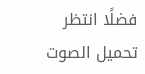فضلًا انتظر تحميل الصوت